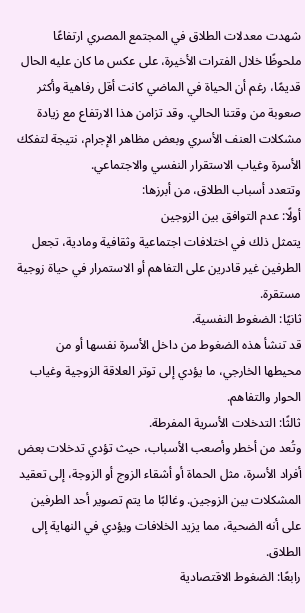شهدت معدلات الطلاق في المجتمع المصري ارتفاعًا ملحوظًا خلال الفترات الأخيرة، على عكس ما كان عليه الحال قديمًا، رغم أن الحياة في الماضي كانت أقل رفاهية وأكثر صعوبة من وقتنا الحالي. وقد تزامن هذا الارتفاع مع زيادة مشكلات العنف الأسري وبعض مظاهر الإجرام، نتيجة لتفكك الأسرة وغياب الاستقرار النفسي والاجتماعي.
وتتعدد أسباب الطلاق، من أبرزها:
أولًا: عدم التوافق بين الزوجين
يتمثل ذلك في اختلافات اجتماعية وثقافية ومادية، تجعل الطرفين غير قادرين على التفاهم أو الاستمرار في حياة زوجية مستقرة.
ثانيًا: الضغوط النفسية.
قد تنشأ هذه الضغوط من داخل الأسرة نفسها أو من محيطها الخارجي، ما يؤدي إلى توتر العلاقة الزوجية وغياب الحوار والتفاهم.
ثالثًا: التدخلات الأسرية المفرطة.
وتُعد من أخطر وأصعب الأسباب، حيث تؤدي تدخلات بعض أفراد الأسرة، مثل الحماة أو أشقاء الزوج أو الزوجة، إلى تعقيد المشكلات بين الزوجين. وغالبًا ما يتم تصوير أحد الطرفين على أنه الضحية، مما يزيد الخلافات ويؤدي في النهاية إلى الطلاق.
رابعًا: الضغوط الاقتصادية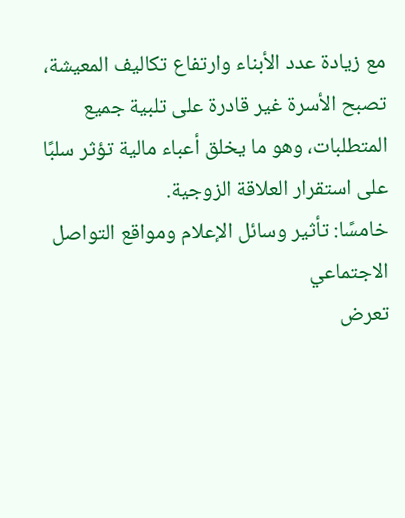مع زيادة عدد الأبناء وارتفاع تكاليف المعيشة، تصبح الأسرة غير قادرة على تلبية جميع المتطلبات، وهو ما يخلق أعباء مالية تؤثر سلبًا على استقرار العلاقة الزوجية.
خامسًا: تأثير وسائل الإعلام ومواقع التواصل الاجتماعي
تعرض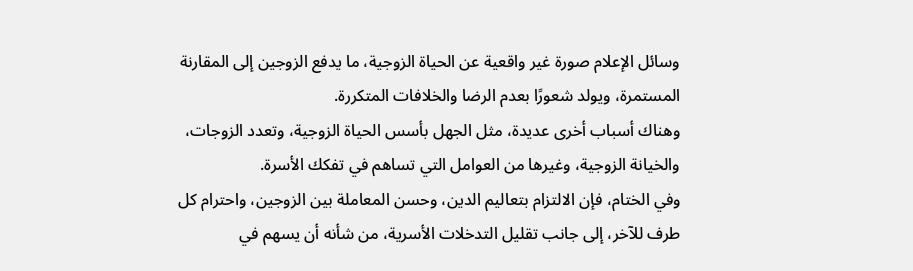وسائل الإعلام صورة غير واقعية عن الحياة الزوجية، ما يدفع الزوجين إلى المقارنة المستمرة، ويولد شعورًا بعدم الرضا والخلافات المتكررة.
وهناك أسباب أخرى عديدة، مثل الجهل بأسس الحياة الزوجية، وتعدد الزوجات، والخيانة الزوجية، وغيرها من العوامل التي تساهم في تفكك الأسرة.
وفي الختام، فإن الالتزام بتعاليم الدين، وحسن المعاملة بين الزوجين، واحترام كل طرف للآخر، إلى جانب تقليل التدخلات الأسرية، من شأنه أن يسهم في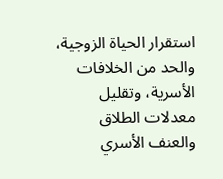استقرار الحياة الزوجية، والحد من الخلافات الأسرية، وتقليل معدلات الطلاق والعنف الأسري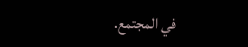في المجتمع.